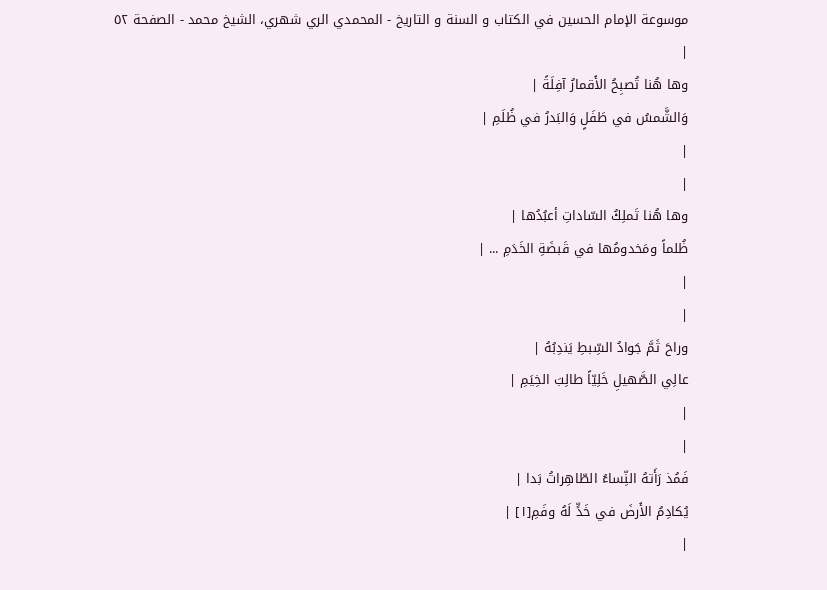موسوعة الإمام الحسين في الكتاب و السنة و التاريخ - المحمدي الري شهري، الشيخ محمد - الصفحة ٥٢
|
وها هُنا تُصبِحُ الأَقمارُ آفِلَةً |
وَالشَّمسُ في طَفَلٍ وَالبَدرُ في ظُلَمِ |
|
|
وها هُنا تَملِكُ السّاداتِ أعبُدُها |
ظُلماً ومَخدومُها في قَبضَةِ الخَدَمِ ... |
|
|
وراحَ ثَمَّ جَوادُ السِّبطِ يَندِبُهُ |
عالِي الصَّهيلِ خَلِيّاً طالِبَ الخِيَمِ |
|
|
فَمُذ رَأَتهُ النِّساءُ الطّاهِراتُ بَدا |
يُكادِمُ الأَرضَ في خَدٍّ لَهُ وفَمِ[١] |
|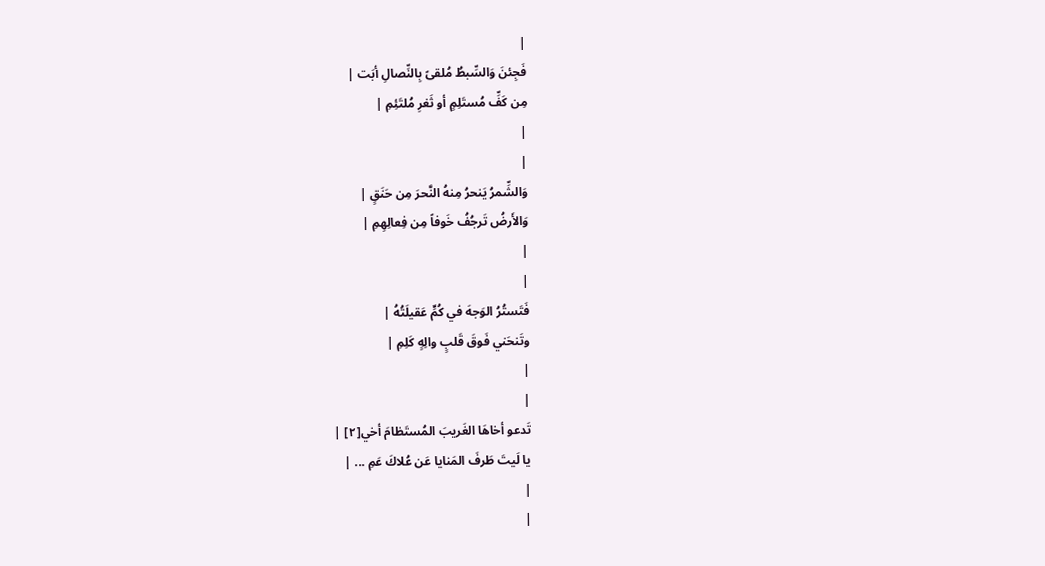|
فَجِئنَ وَالسِّبطُ مُلقىً بِالنِّصالِ أبَت |
مِن كَفِّ مُستَلِمٍ أو ثَغرِ مُلتَئِمِ |
|
|
وَالشِّمرُ يَنحرُ مِنهُ النَّحرَ مِن حَنَقٍ |
وَالأَرضُ تَرجُفُ خَوفاً مِن فِعالِهِمِ |
|
|
فَتَستُرُ الوَجهَ في كُمٍّ عَقيلَتُهُ |
وتَنحَني فَوقَ قَلبٍ والِهٍ كَلِمِ |
|
|
تَدعو أخاهَا الغَريبَ المُستَظامَ أخي[٢] |
يا لَيتَ طَرفَ المَنايا عَن عُلاكَ عَمِ ... |
|
|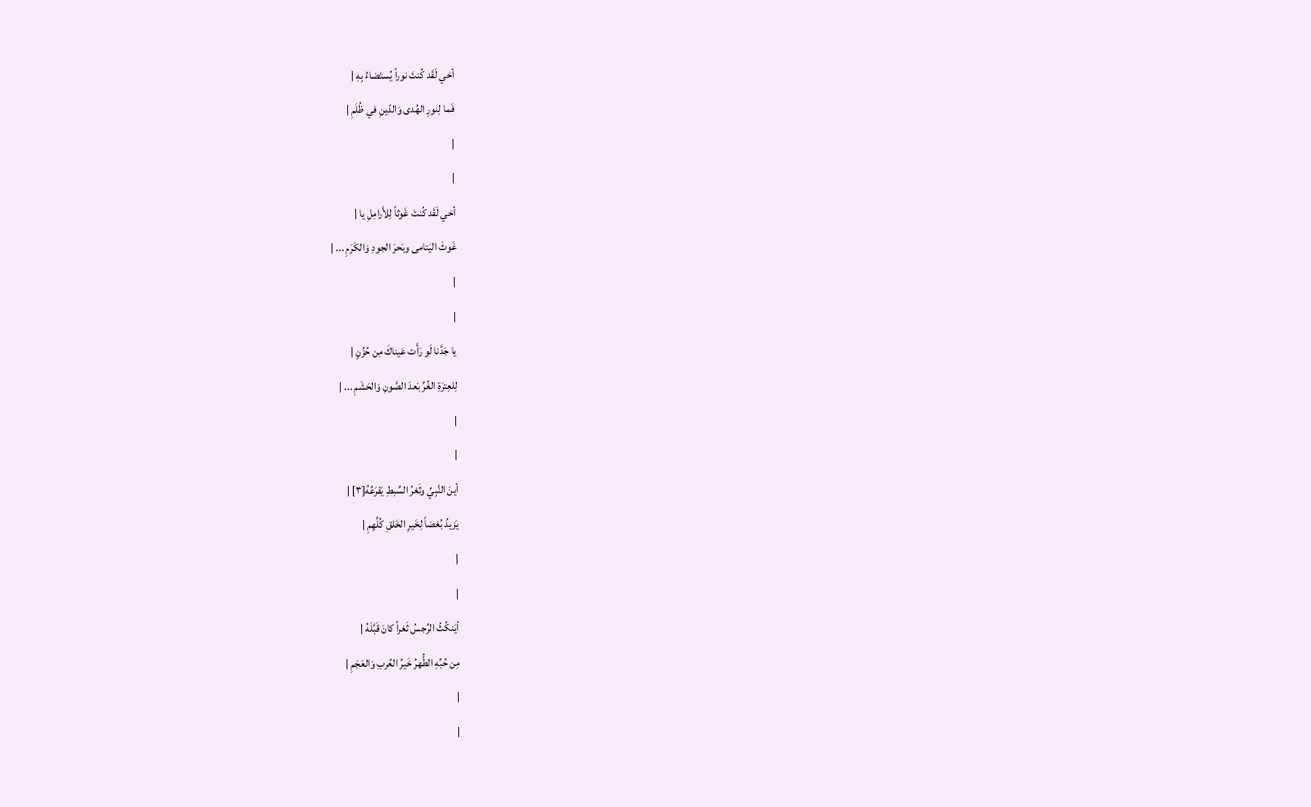أخي لَقَد كُنتَ نوراً يُستَضاءُ بِهِ |
فَما لِنورِ الهُدى وَالدّينِ في ظُلَمِ |
|
|
أخي لَقَد كُنتَ غَوثاً لِلأَرامِلِ يا |
غَوثَ اليَتامى وبَحرَ الجودِ وَالكَرَمِ ... |
|
|
يا جَدَّنا لَو رَأَت عَيناكَ مِن حُزُنٍ |
لِلعِترَةِ الغُرِّ بَعدَ الصَّونِ وَالحَشَمِ ... |
|
|
أينَ النَّبِيِّ وثَغرُ السِّبطِ يَقرَعُهُ[٣] |
يَزيدُ بُغضاً لِخَيرِ الخَلقِ كُلِّهِمِ |
|
|
أيَنكُثُ الرِّجسُ ثَغراً كانَ قَبَّلَهُ |
مِن حُبِّهِ الطُّهرُ خَيرُ العُربِ وَالعَجَمِ |
|
|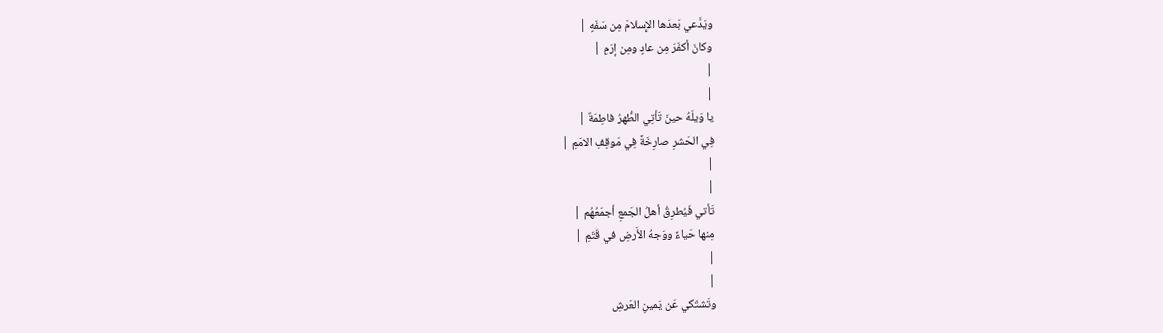ويَدَّعي بَعدَها الإِسلامَ مِن سَفَهٍ |
وكانَ أكفَرَ مِن عادٍ ومِن إرَمِ |
|
|
يا وَيلَهُ حينَ تَأتِي الطُّهرُ فاطِمَةٌ |
فِي الحَشرِ صارِخَةً فِي مَوقِفِ الامَمِ |
|
|
تَأتي فَيُطرِقُ أهلُ الجَمعِ أجمَعُهُم |
مِنها حَياءً ووَجهُ الأَرضِ في قَتَمِ |
|
|
وتَشتَكي عَن يَمينِ العَرشِ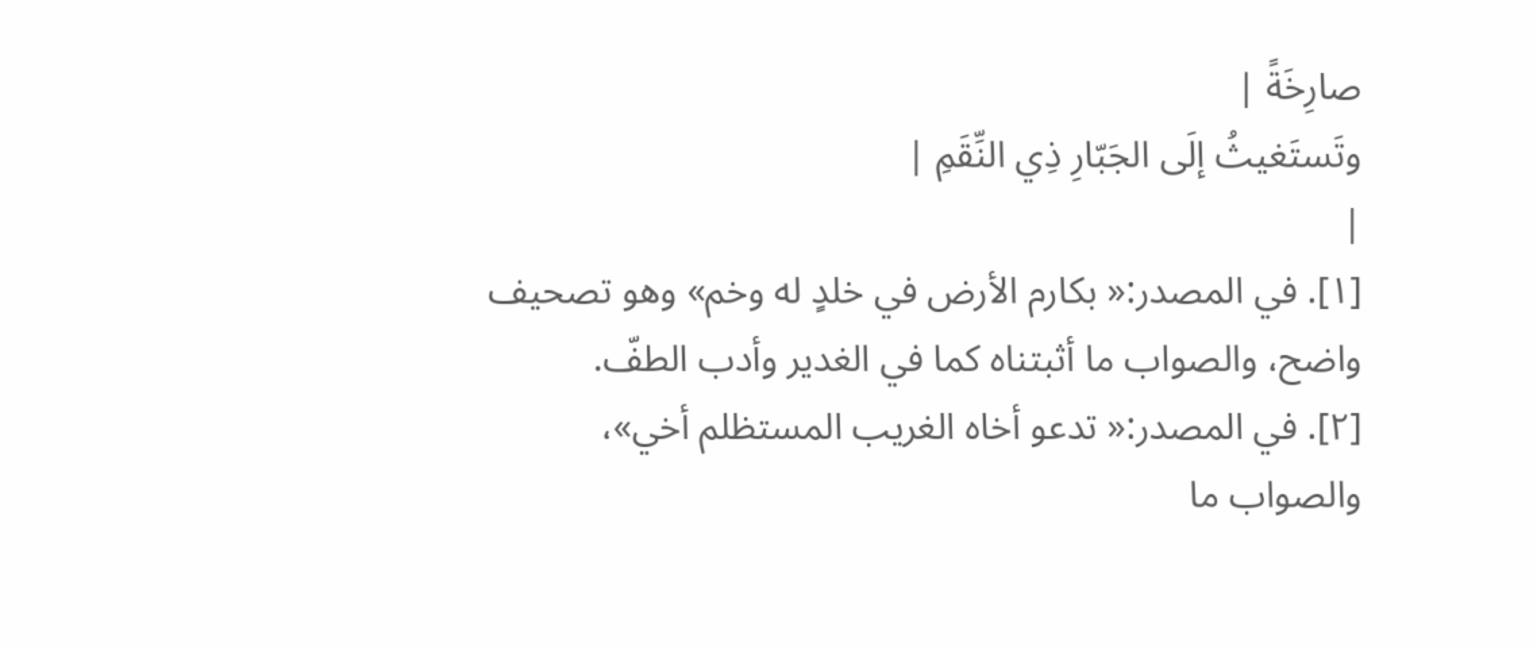صارِخَةً |
وتَستَغيثُ إلَى الجَبّارِ ذِي النِّقَمِ |
|
[١]. في المصدر:« بكارم الأرض في خلدٍ له وخم» وهو تصحيف واضح، والصواب ما أثبتناه كما في الغدير وأدب الطفّ.
[٢]. في المصدر:« تدعو أخاه الغريب المستظلم أخي»، والصواب ما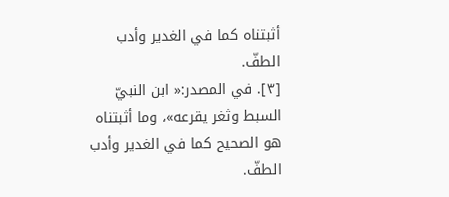أثبتناه كما في الغدير وأدب الطفّ.
[٣]. في المصدر:« ابن النبيّ السبط وثغر يقرعه»، وما أثبتناه هو الصحيح كما في الغدير وأدب الطفّ.